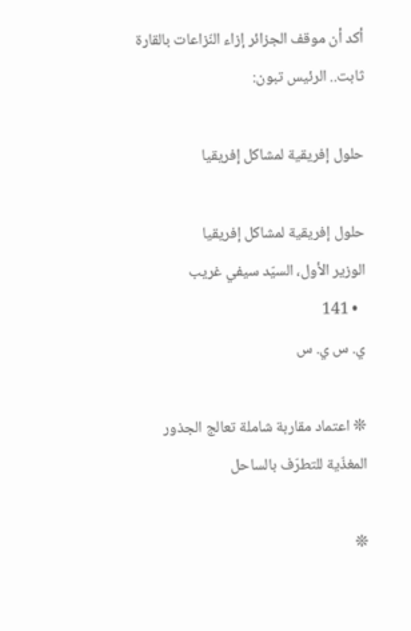أكد أن موقف الجزائر إزاء النّزاعات بالقارة ثابت.. الرئيس تبون:

حلول إفريقية لمشاكل إفريقيا

حلول إفريقية لمشاكل إفريقيا
الوزير الأول، السيّد سيفي غريب
  • 141
ي. س ي. س

❊ اعتماد مقاربة شاملة تعالج الجذور المغذّية للتطرّف بالساحل

❊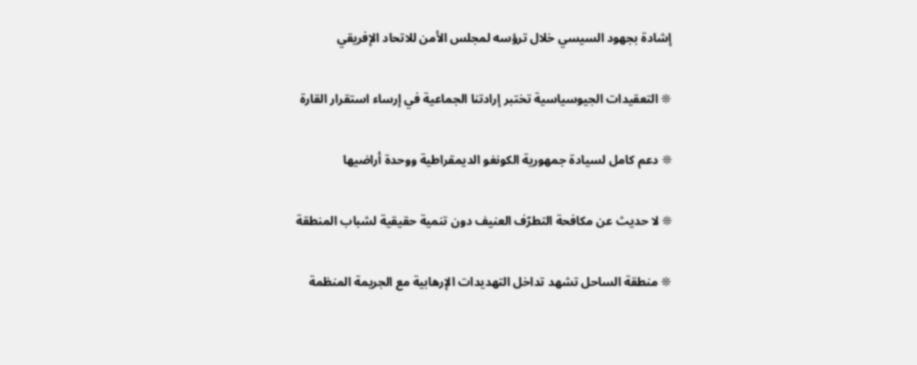إشادة بجهود السيسي خلال ترؤسه لمجلس الأمن للاتحاد الإفريقي

❊ التعقيدات الجيوسياسية تختبر إرادتنا الجماعية في إرساء استقرار القارة

❊ دعم كامل لسيادة جمهورية الكونغو الديمقراطية ووحدة أراضيها

❊ لا حديث عن مكافحة التطرّف العنيف دون تنمية حقيقية لشباب المنطقة

❊ منطقة الساحل تشهد تداخل التهديدات الإرهابية مع الجريمة المنظمة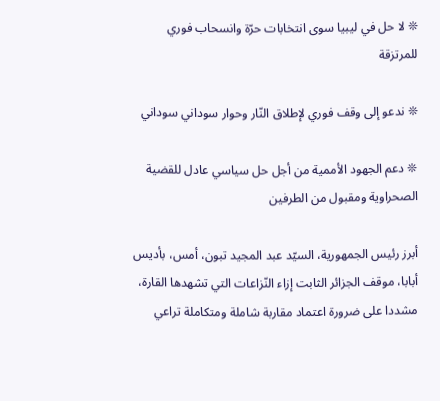❊ لا حل في ليبيا سوى انتخابات حرّة وانسحاب فوري للمرتزقة

❊ ندعو إلى وقف فوري لإطلاق النّار وحوار سوداني سوداني

❊ دعم الجهود الأممية من أجل حل سياسي عادل للقضية الصحراوية ومقبول من الطرفين

أبرز رئيس الجمهورية، السيّد عبد المجيد تبون، أمس، بأديس أبابا، موقف الجزائر الثابت إزاء النّزاعات التي تشهدها القارة، مشددا على ضرورة اعتماد مقاربة شاملة ومتكاملة تراعي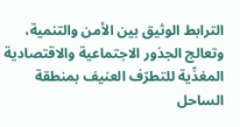الترابط الوثيق بين الأمن والتنمية، وتعالج الجذور الاجتماعية والاقتصادية المغذّية للتطرّف العنيف بمنطقة الساحل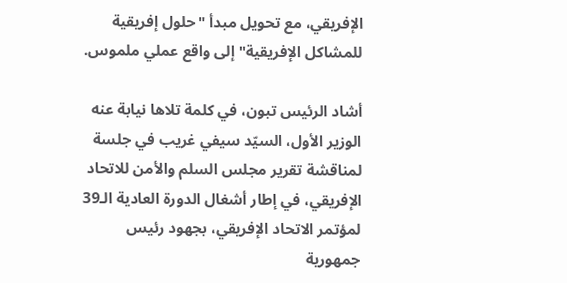الإفريقي، مع تحويل مبدأ "حلول إفريقية للمشاكل الإفريقية" إلى واقع عملي ملموس.

أشاد الرئيس تبون، في كلمة تلاها نيابة عنه الوزير الأول، السيّد سيفي غريب في جلسة لمناقشة تقرير مجلس السلم والأمن للاتحاد الإفريقي، في إطار أشغال الدورة العادية الـ39 لمؤتمر الاتحاد الإفريقي، بجهود رئيس جمهورية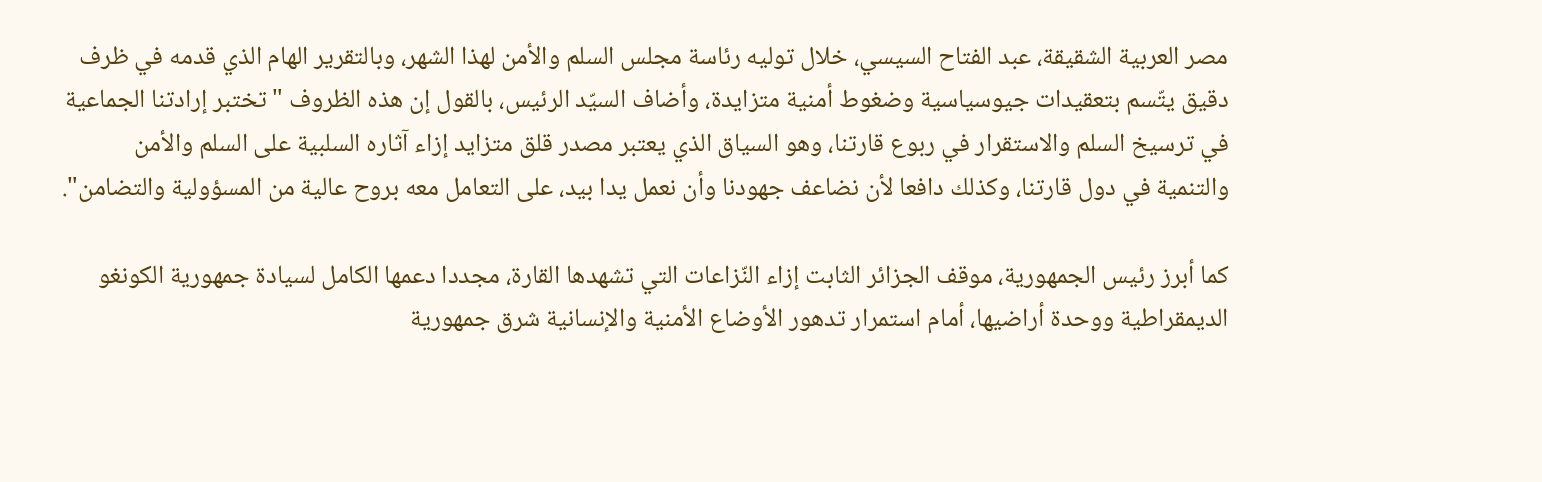مصر العربية الشقيقة، عبد الفتاح السيسي، خلال توليه رئاسة مجلس السلم والأمن لهذا الشهر، وبالتقرير الهام الذي قدمه في ظرف دقيق يتّسم بتعقيدات جيوسياسية وضغوط أمنية متزايدة، وأضاف السيّد الرئيس، بالقول إن هذه الظروف "تختبر إرادتنا الجماعية في ترسيخ السلم والاستقرار في ربوع قارتنا، وهو السياق الذي يعتبر مصدر قلق متزايد إزاء آثاره السلبية على السلم والأمن والتنمية في دول قارتنا، وكذلك دافعا لأن نضاعف جهودنا وأن نعمل يدا بيد، على التعامل معه بروح عالية من المسؤولية والتضامن".

كما أبرز رئيس الجمهورية، موقف الجزائر الثابت إزاء النّزاعات التي تشهدها القارة، مجددا دعمها الكامل لسيادة جمهورية الكونغو الديمقراطية ووحدة أراضيها، أمام استمرار تدهور الأوضاع الأمنية والإنسانية شرق جمهورية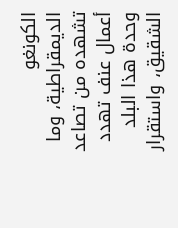الكونغو الديمقراطية، وما تشهده من تصاعد أعمال عنف تهدد وحدة هذا البلد الشقيق، واستقرار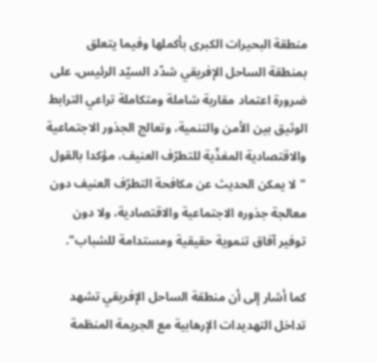منطقة البحيرات الكبرى بأكملها وفيما يتعلق بمنطقة الساحل الإفريقي شدّد السيّد الرئيس، على ضرورة اعتماد مقاربة شاملة ومتكاملة تراعي الترابط الوثيق بين الأمن والتنمية، وتعالج الجذور الاجتماعية والاقتصادية المغذّية للتطرّف العنيف، مؤكدا بالقول "لا يمكن الحديث عن مكافحة التطرّف العنيف دون معالجة جذوره الاجتماعية والاقتصادية، ولا دون توفير آفاق تنموية حقيقية ومستدامة للشباب".

كما أشار إلى أن منطقة الساحل الإفريقي تشهد تداخل التهديدات الإرهابية مع الجريمة المنظمة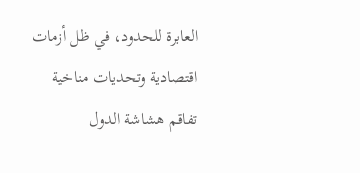العابرة للحدود، في ظل أزمات اقتصادية وتحديات مناخية تفاقم هشاشة الدول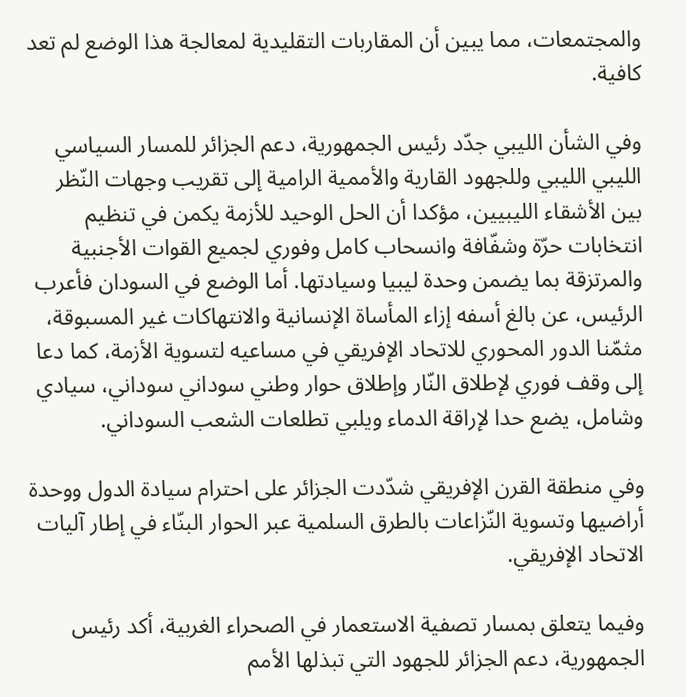والمجتمعات، مما يبين أن المقاربات التقليدية لمعالجة هذا الوضع لم تعد كافية.

وفي الشأن الليبي جدّد رئيس الجمهورية، دعم الجزائر للمسار السياسي الليبي الليبي وللجهود القارية والأممية الرامية إلى تقريب وجهات النّظر بين الأشقاء الليبيين، مؤكدا أن الحل الوحيد للأزمة يكمن في تنظيم انتخابات حرّة وشفّافة وانسحاب كامل وفوري لجميع القوات الأجنبية والمرتزقة بما يضمن وحدة ليبيا وسيادتها. أما الوضع في السودان فأعرب الرئيس، عن بالغ أسفه إزاء المأساة الإنسانية والانتهاكات غير المسبوقة، مثمّنا الدور المحوري للاتحاد الإفريقي في مساعيه لتسوية الأزمة، كما دعا إلى وقف فوري لإطلاق النّار وإطلاق حوار وطني سوداني سوداني، سيادي وشامل، يضع حدا لإراقة الدماء ويلبي تطلعات الشعب السوداني.

وفي منطقة القرن الإفريقي شدّدت الجزائر على احترام سيادة الدول ووحدة أراضيها وتسوية النّزاعات بالطرق السلمية عبر الحوار البنّاء في إطار آليات الاتحاد الإفريقي.

وفيما يتعلق بمسار تصفية الاستعمار في الصحراء الغربية، أكد رئيس الجمهورية، دعم الجزائر للجهود التي تبذلها الأمم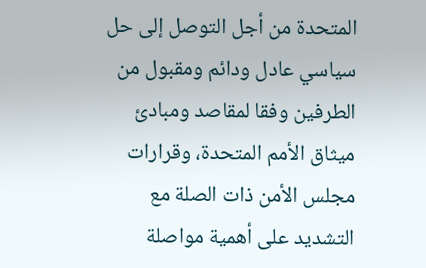المتحدة من أجل التوصل إلى حل سياسي عادل ودائم ومقبول من الطرفين وفقا لمقاصد ومبادئ ميثاق الأمم المتحدة، وقرارات مجلس الأمن ذات الصلة مع التشديد على أهمية مواصلة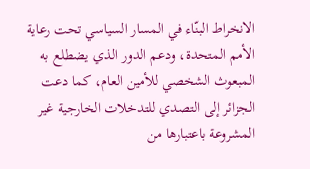الانخراط البنّاء في المسار السياسي تحت رعاية الأمم المتحدة، ودعم الدور الذي يضطلع به المبعوث الشخصي للأمين العام، كما دعت الجزائر إلى التصدي للتدخلات الخارجية غير المشروعة باعتبارها من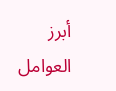أبرز العوامل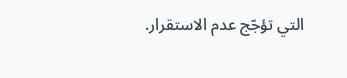التي تؤجّج عدم الاستقرار.